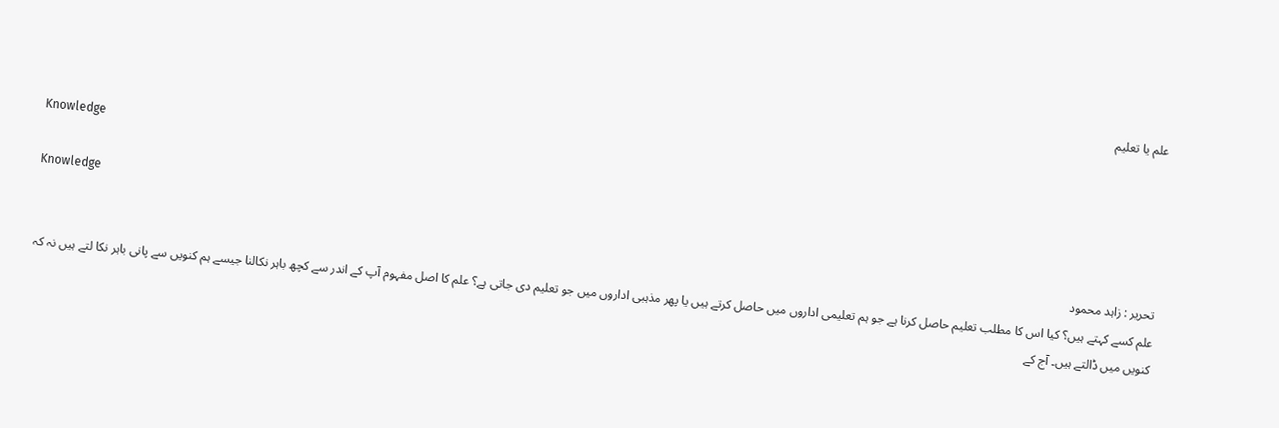علم یا تعلیم

Knowledge

Knowledge

تحریر : زاہد محمود
علم کسے کہتے ہیں؟ کیا اس کا مطلب تعلیم حاصل کرنا ہے جو ہم تعلیمی اداروں میں حاصل کرتے ہیں یا پھر مذہبی اداروں میں جو تعلیم دی جاتی ہے؟ علم کا اصل مفہوم آپ کے اندر سے کچھ باہر نکالنا جیسے ہم کنویں سے پانی باہر نکا لتے ہیں نہ کہ کنویں میں ڈالتے ہیں۔ آج کے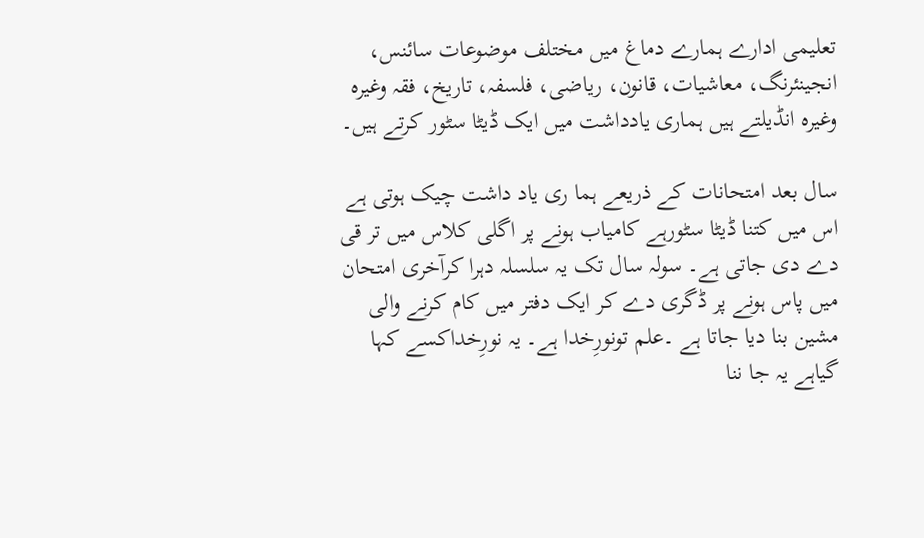تعلیمی ادارے ہمارے دماغ میں مختلف موضوعات سائنس، انجینئرنگ، معاشیات، قانون، ریاضی، فلسفہ، تاریخ، فقہ وغیرہ وغیرہ انڈیلتے ہیں ہماری یادداشت میں ایک ڈیٹا سٹور کرتے ہیں۔

سال بعد امتحانات کے ذریعے ہما ری یاد داشت چیک ہوتی ہے اس میں کتنا ڈیٹا سٹورہے کامیاب ہونے پر اگلی کلاس میں تر قی دے دی جاتی ہے۔ سولہ سال تک یہ سلسلہ دہرا کرآخری امتحان میں پاس ہونے پر ڈگری دے کر ایک دفتر میں کام کرنے والی مشین بنا دیا جاتا ہے ۔علم تونورِخدا ہے۔ یہ نورِخداکسے کہا گیاہے یہ جا ننا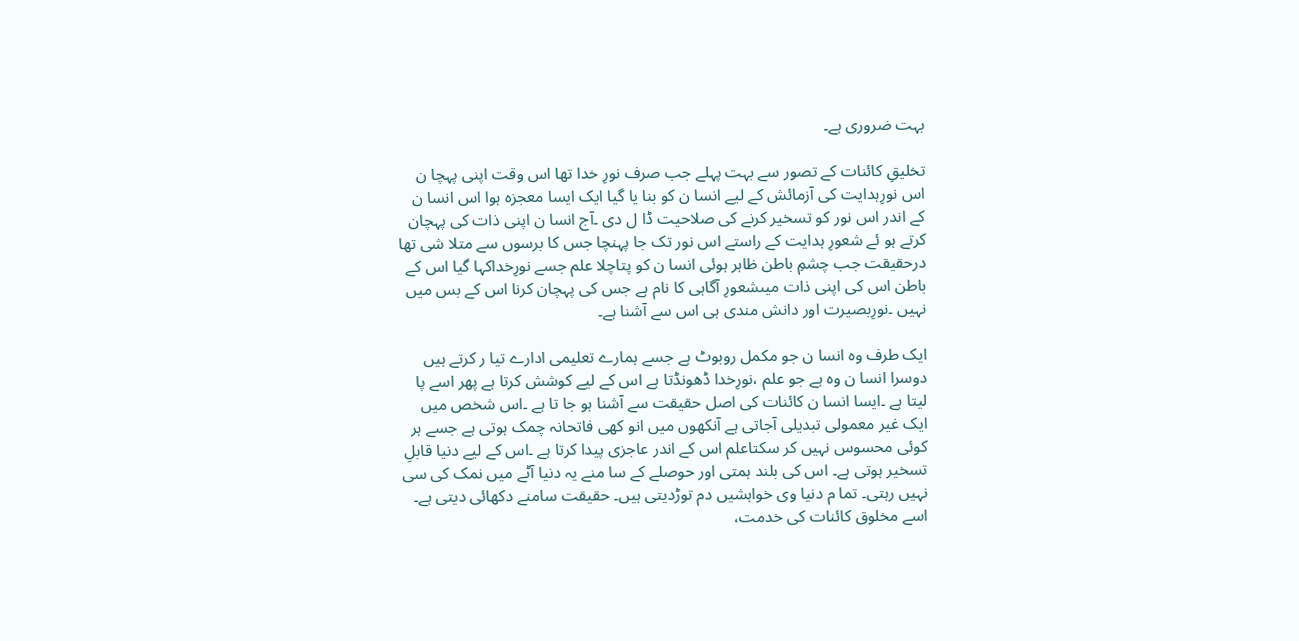بہت ضروری ہے۔

تخلیقِ کائنات کے تصور سے بہت پہلے جب صرف نورِ خدا تھا اس وقت اپنی پہچا ن اس نورِہدایت کی آزمائش کے لیے انسا ن کو بنا یا گیا ایک ایسا معجزہ ہوا اس انسا ن کے اندر اس نور کو تسخیر کرنے کی صلاحیت ڈا ل دی ۔آج انسا ن اپنی ذات کی پہچان کرتے ہو ئے شعورِ ہدایت کے راستے اس نور تک جا پہنچا جس کا برسوں سے متلا شی تھا درحقیقت جب چشمِ باطن ظاہر ہوئی انسا ن کو پتاچلا علم جسے نورِخداکہا گیا اس کے باطن اس کی اپنی ذات میںشعورِ آگاہی کا نام ہے جس کی پہچان کرنا اس کے بس میں نہیں ۔نورِبصیرت اور دانش مندی ہی اس سے آشنا ہے۔

ایک طرف وہ انسا ن جو مکمل روبوٹ ہے جسے ہمارے تعلیمی ادارے تیا ر کرتے ہیں دوسرا انسا ن وہ ہے جو علم ،نورِخدا ڈھونڈتا ہے اس کے لیے کوشش کرتا ہے پھر اسے پا لیتا ہے ۔ایسا انسا ن کائنات کی اصل حقیقت سے آشنا ہو جا تا ہے ۔اس شخص میں ایک غیر معمولی تبدیلی آجاتی ہے آنکھوں میں انو کھی فاتحانہ چمک ہوتی ہے جسے ہر کوئی محسوس نہیں کر سکتاعلم اس کے اندر عاجزی پیدا کرتا ہے ۔اس کے لیے دنیا قابلِ تسخیر ہوتی ہے۔ اس کی بلند ہمتی اور حوصلے کے سا منے یہ دنیا آٹے میں نمک کی سی نہیں رہتی۔ تما م دنیا وی خواہشیں دم توڑدیتی ہیں۔ حقیقت سامنے دکھائی دیتی ہے۔ اسے مخلوق کائنات کی خدمت،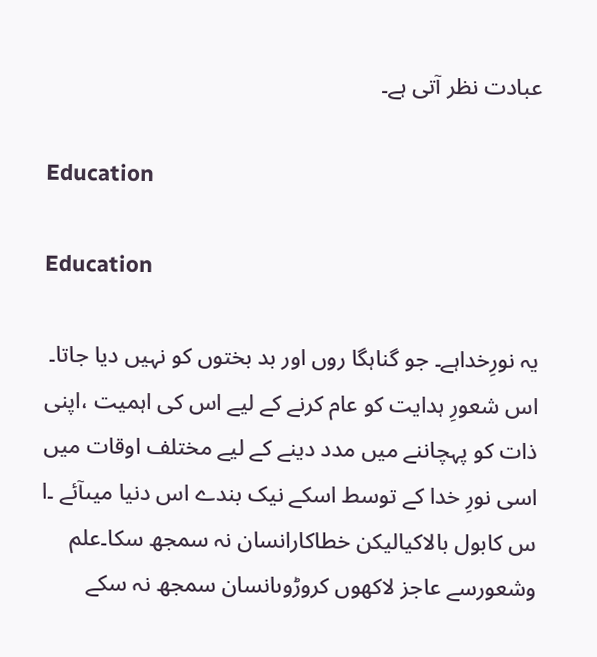عبادت نظر آتی ہے۔

Education

Education

یہ نورِخداہے۔ جو گناہگا روں اور بد بختوں کو نہیں دیا جاتا۔ اس شعورِ ہدایت کو عام کرنے کے لیے اس کی اہمیت ،اپنی ذات کو پہچاننے میں مدد دینے کے لیے مختلف اوقات میں اسی نورِ خدا کے توسط اسکے نیک بندے اس دنیا میںآئے ۔ا س کابول بالاکیالیکن خطاکارانسان نہ سمجھ سکا۔علم وشعورسے عاجز لاکھوں کروڑوںانسان سمجھ نہ سکے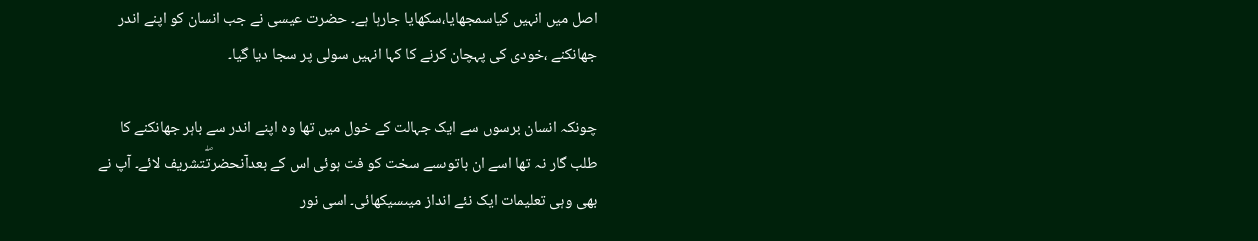اصل میں انہیں کیاسمجھایا،سکھایا جارہا ہے۔ حضرت عیسی نے جب انسان کو اپنے اندر جھانکنے ،خودی کی پہچان کرنے کا کہا انہیں سولی پر سجا دیا گیا۔

چونکہ انسان برسوں سے ایک جہالت کے خول میں تھا وہ اپنے اندر سے باہر جھانکنے کا طلب گار نہ تھا اسے ان باتوںسے سخت کو فت ہوئی اس کے بعدآنحضرتۖتشریف لائے۔ آپ نے بھی وہی تعلیمات ایک نئے انداز میںسیکھائی۔ اسی نور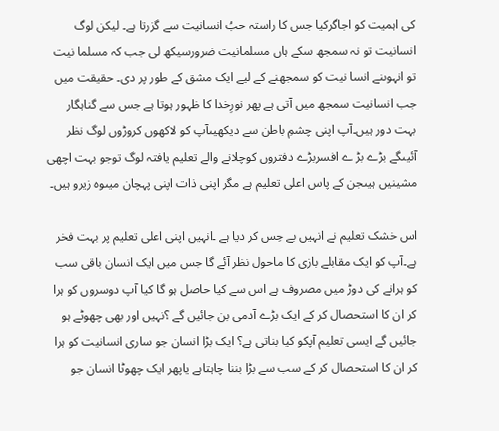کی اہمیت کو اجاگرکیا جس کا راستہ حبُ انسانیت سے گزرتا ہے۔ لیکن لوگ انسانیت تو نہ سمجھ سکے ہاں مسلمانیت ضرورسیکھ لی جب کہ مسلما نیت تو انہوںنے انسا نیت کو سمجھنے کے لیے ایک مشق کے طور پر دی۔ حقیقت میں جب انسانیت سمجھ میں آتی ہے پھر نورِخدا کا ظہور ہوتا ہے جس سے گناہگار بہت دور ہیں۔آپ اپنی چشمِ باطن سے دیکھیںآپ کو لاکھوں کروڑوں لوگ نظر آئیںگے بڑے بڑ ے افسربڑے دفتروں کوچلانے والے تعلیم یافتہ لوگ توجو بہت اچھی مشینیں ہیںجن کے پاس اعلی تعلیم ہے مگر اپنی ذات اپنی پہچان میںوہ زیرو ہیں۔

اس خشک تعلیم نے انہیں بے حِس کر دیا ہے ۔انہیں اپنی اعلی تعلیم پر بہت فخر ہے۔آپ کو ایک مقابلے بازی کا ماحول نظر آئے گا جس میں ایک انسان باقی سب کو ہرانے کی دوڑ میں مصروف ہے اس سے کیا حاصل ہو گا کیا آپ دوسروں کو ہرا کر ان کا استحصال کر کے ایک بڑے آدمی بن جائیں گے ؟نہیں اور بھی چھوٹے ہو جائیں گے ایسی تعلیم آپکو کیا بناتی ہے؟ ایک بڑا انسان جو ساری انسانیت کو ہرا کر ان کا استحصال کر کے سب سے بڑا بننا چاہتاہے یاپھر ایک چھوٹا انسان جو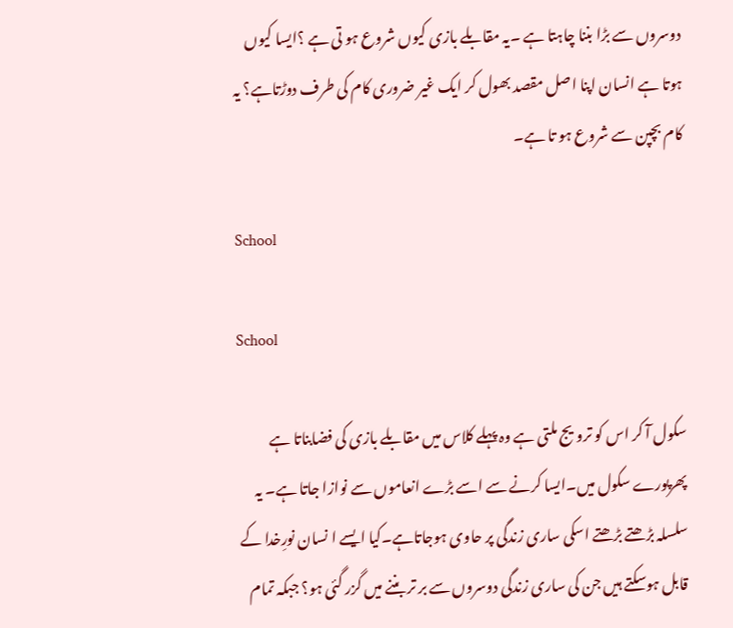دوسروں سے بڑا بننا چاہتا ہے ۔یہ مقابلے بازی کیوں شروع ہو تی ہے ؟ایسا کیوں ہوتا ہے انسان اپنا اصل مقصد بھول کر ایک غیر ضروری کام کی طرف دوڑتاہے؟ یہ کام بچپن سے شروع ہو تا ہے۔

School

School

سکول آ کر اس کو ترویج ملتی ہے وہ پہلے کلاس میں مقابلے بازی کی فضابناتا ہے پھرپورے سکول میں۔ایسا کرنے سے اسے بڑے انعاموں سے نوازا جاتا ہے۔ یہ سلسلہ بڑھتے بڑھتے اسکی ساری زندگی پر حاوی ہوجاتاہے۔کیا ایسے ا نسان نورِخدا کے قابل ہوسکتے ہیں جن کی ساری زندگی دوسروں سے بر تر بننے میں گزر گئی ہو؟ جبکہ تمام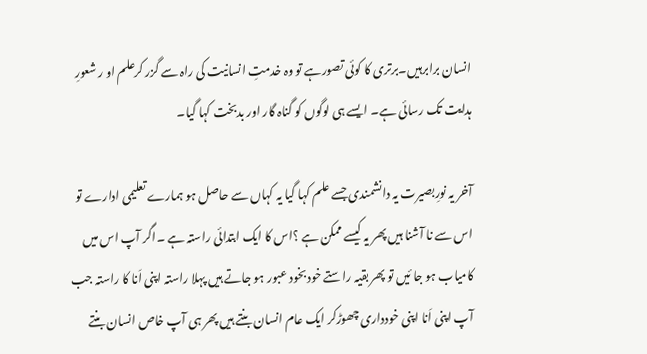انسان برابرہیں۔برتری کا کوئی تصورہے تو وہ خدمتِ انسانیت کی راہ سے گزر کرعلم او ر شعورِ ہدایت تک رسائی ہے۔ ایسے ہی لوگوں کو گناہ گار اور بدبخت کہا گیا۔

آخر یہ نورِبصیرت یہ دانشمندی جسے علم کہا گیا یہ کہاں سے حاصل ہو ہمارے تعلیمی ادارے تو اس سے نا آشنا ہیں پھر یہ کیسے ممکن ہے ؟اس کا ایک ابتدائی راستہ ہے ۔اگر آپ اس میں کامیاب ہو جا ئیں تو پھر بقیہ راستے خودبخود عبور ہو جاتے ہیں پہلا راستہ اپنی اَنا کا راستہ جب آپ اپنی اَنا اپنی خودداری چھوڑکر ایک عام انسان بنتے ہیں پھر ہی آپ خاص انسان بنتے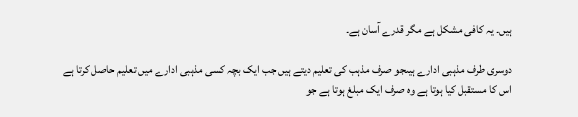ہیں۔ یہ کافی مشکل ہے مگر قدرے آسان ہے۔

دوسری طرف مذہبی ادارے ہیںجو صرف مذہب کی تعلیم دیتے ہیں جب ایک بچہ کسی مذہبی ادارے میں تعلیم حاصل کرتا ہے اس کا مستقبل کیا ہوتا ہے وہ صرف ایک مبلغ ہوتا ہے جو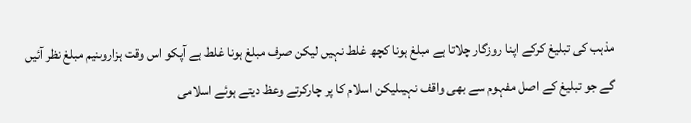مذہب کی تبلیغ کرکے اپنا روزگار چلاتا ہے مبلغ ہونا کچھ غلط نہیں لیکن صرف مبلغ ہونا غلط ہے آپکو اس وقت ہزاروںنیم مبلغ نظر آئیں گے جو تبلیغ کے اصل مفہوم سے بھی واقف نہیںلیکن اسلام کا پر چارکرتے وعظ دیتے ہوئے اسلامی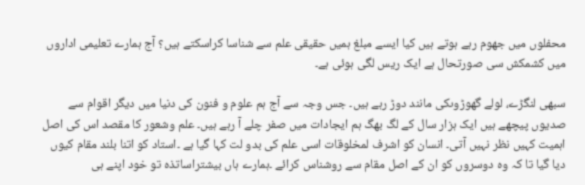محفلوں میں جھوم رہے ہوتے ہیں کیا ایسے مبلغ ہمیں حقیقی علم سے شناسا کراسکتے ہیں؟ آج ہمارے تعلیمی اداروں میں کشمکش سی صورتحال ہے ایک ریس لگی ہوئی ہے۔

سبھی لنگڑے، لولے گھوڑوںکی مانند دوڑ رہے ہیں۔ جس وجہ سے آج ہم علوم و فنون کی دنیا میں دیگر اقوام سے صدیوں پیچھے ہیں ایک ہزار سال کے لگ بھگ ہم ایجادات میں صفر چلے آ رہے ہیں۔ علم وشعور کا مقصد اس کی اصل اہمیت کہیں نظر نہیں آتی۔ انسان کو اشرف لمخلوقات اسی علم کی بدو لت کہا گیا ہے ۔استاد کو اتنا بلند مقام کیوں دیا گیا تا کہ وہ دوسروں کو ان کے اصل مقام سے روشناس کرائے ۔ہمارے ہاں بیشتراساتذہ تو خود اپنے ہی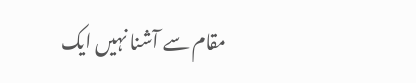مقام سے آشنا نہیں ایک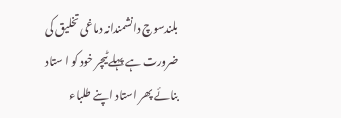بلندسوچ دانشمندانہ دماغی تخلیق کی ضرورت ہے پہلے ٹیچر خود کو ا ستاد بنائے پھر استاد اپنے طلباء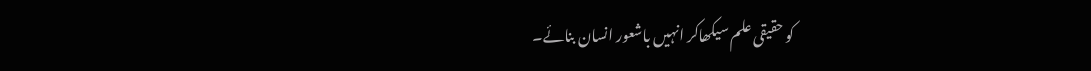کو حقیقی علم سیکھاکر انہیں باشعور انسان بنائے۔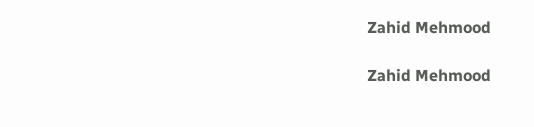Zahid Mehmood

Zahid Mehmood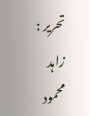تحریر : زاہد محمود